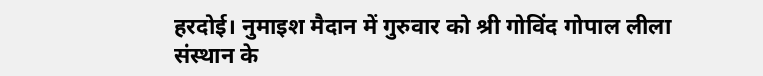हरदोई। नुमाइश मैदान में गुरुवार को श्री गोविंद गोपाल लीला संस्थान के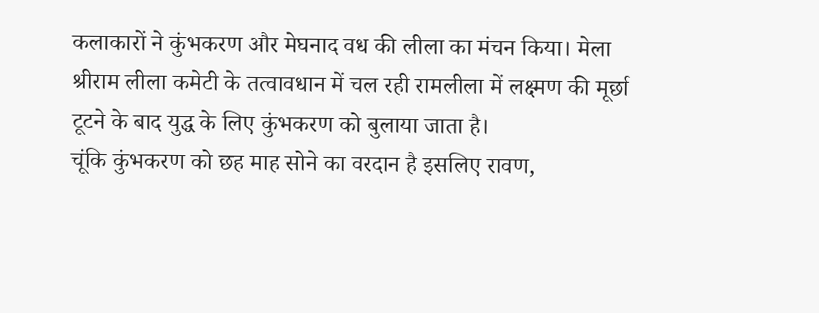कलाकारों ने कुंभकरण और मेघनाद वध की लीला का मंचन किया। मेला श्रीराम लीला कमेटी के तत्वावधान में चल रही रामलीला में लक्ष्मण की मूर्छा टूटने के बाद युद्ध के लिए कुंभकरण को बुलाया जाता है।
चूंकि कुंभकरण को छह माह सोने का वरदान है इसलिए रावण,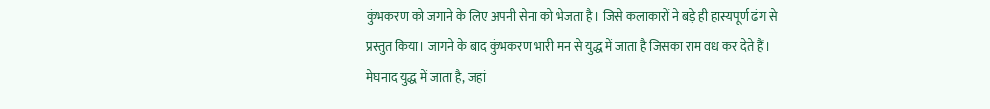कुंभकरण को जगाने के लिए अपनी सेना को भेजता है। जिसे कलाकारों ने बड़े ही हास्यपूर्ण ढंग से प्रस्तुत किया। जागने के बाद कुंभकरण भारी मन से युद्ध में जाता है जिसका राम वध कर देते हैं। मेघनाद युद्ध में जाता है, जहां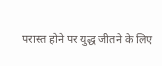परास्त होने पर युद्ध जीतने के लिए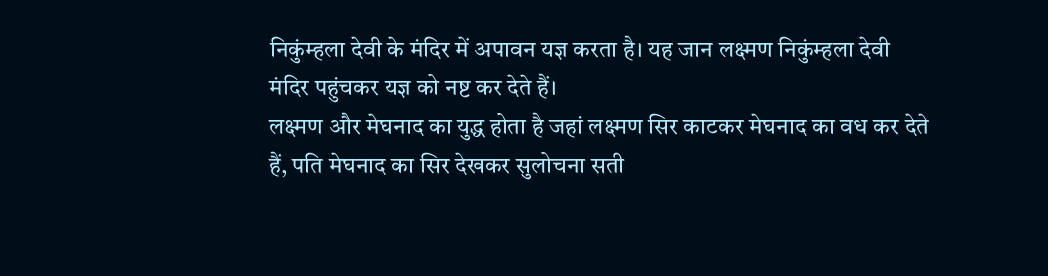निकुंम्हला देवी के मंदिर में अपावन यज्ञ करता है। यह जान लक्ष्मण निकुंम्हला देवी मंदिर पहुंचकर यज्ञ को नष्ट कर देते हैं।
लक्ष्मण और मेघनाद का युद्ध होता है जहां लक्ष्मण सिर काटकर मेघनाद का वध कर देते हैं, पति मेघनाद का सिर देखकर सुलोचना सती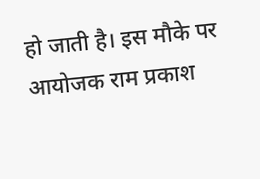हो जाती है। इस मौके पर आयोजक राम प्रकाश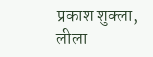प्रकाश शुक्ला, लीला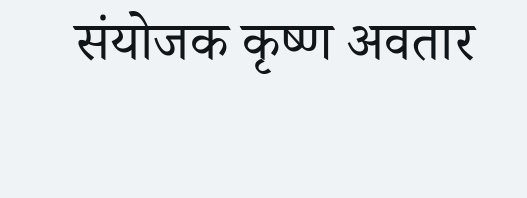संयोजक कृष्ण अवतार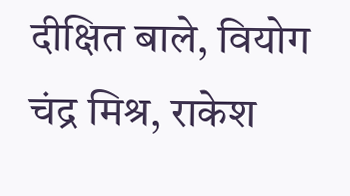दीक्षित बाले, वियोग चंद्र मिश्र, राकेश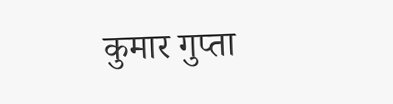कुमार गुप्ता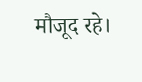मौजूद रहे।